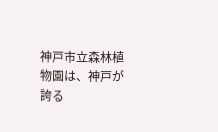神戸市立森林植物園は、神戸が誇る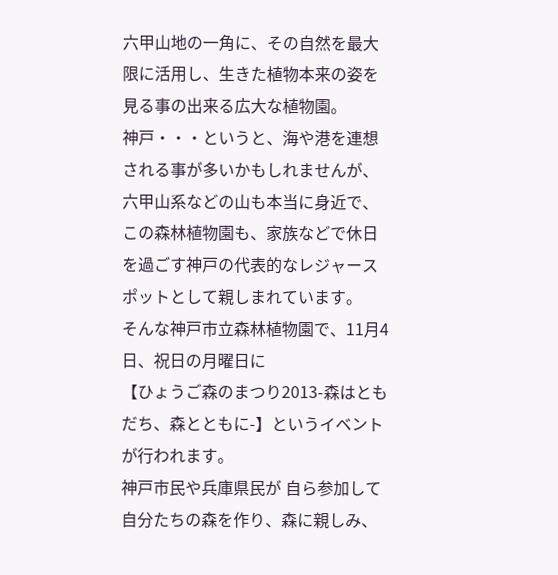六甲山地の一角に、その自然を最大限に活用し、生きた植物本来の姿を見る事の出来る広大な植物園。
神戸・・・というと、海や港を連想される事が多いかもしれませんが、六甲山系などの山も本当に身近で、この森林植物園も、家族などで休日を過ごす神戸の代表的なレジャースポットとして親しまれています。
そんな神戸市立森林植物園で、11月4日、祝日の月曜日に
【ひょうご森のまつり2013-森はともだち、森とともに-】というイベントが行われます。
神戸市民や兵庫県民が 自ら参加して自分たちの森を作り、森に親しみ、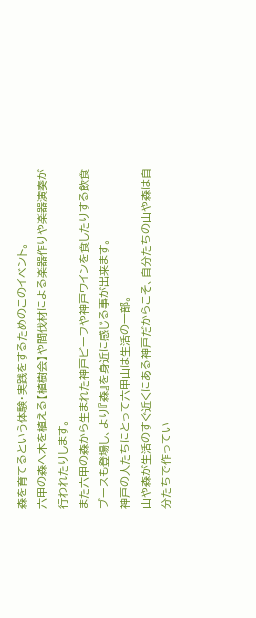森を育てるという体験・実践をするためのこのイベント。
六甲の森へ木を植える【植樹会】や間伐材による楽器作りや楽器演奏が行われたりします。
また六甲の森から生まれた神戸ビーフや神戸ワインを食したりする飲食ブースも登場し、より『森』を身近に感じる事が出来ます。
神戸の人たちにとって六甲山は生活の一部。
山や森が生活のすぐ近くにある神戸だからこそ、自分たちの山や森は自分たちで作ってい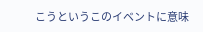こうというこのイベントに意味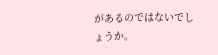があるのではないでしょうか。